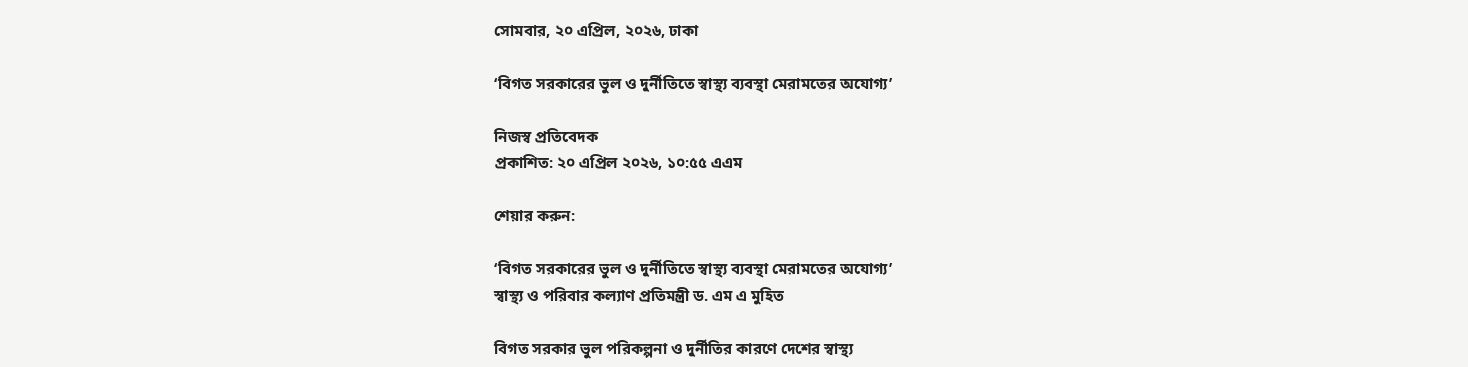সোমবার, ২০ এপ্রিল, ২০২৬, ঢাকা

‘বিগত সরকারের ভুল ও দুর্নীতিতে স্বাস্থ্য ব্যবস্থা মেরামতের অযোগ্য’

নিজস্ব প্রতিবেদক
প্রকাশিত: ২০ এপ্রিল ২০২৬, ১০:৫৫ এএম

শেয়ার করুন:

‘বিগত সরকারের ভুল ও দুর্নীতিতে স্বাস্থ্য ব্যবস্থা মেরামতের অযোগ্য’
স্বাস্থ্য ও পরিবার কল্যাণ প্রতিমন্ত্রী ড. এম এ মুহিত

বিগত সরকার ভুল পরিকল্পনা ও দুর্নীতির কারণে দেশের স্বাস্থ্য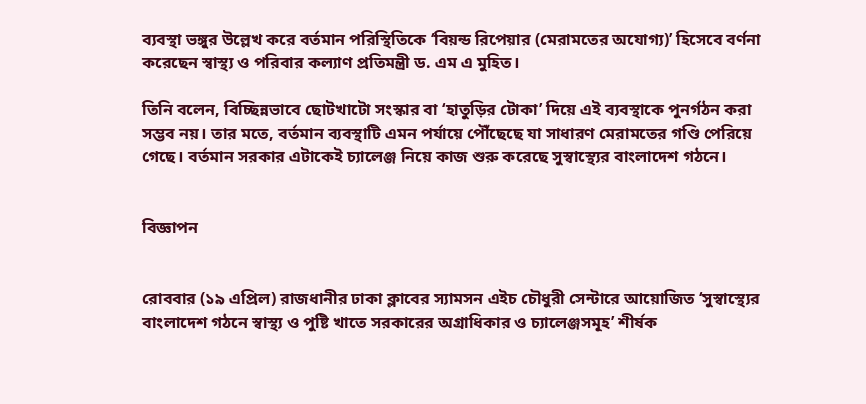ব্যবস্থা ভঙ্গুর উল্লেখ করে বর্তমান পরিস্থিতিকে ‘বিয়ন্ড রিপেয়ার (মেরামতের অযোগ্য)’ হিসেবে বর্ণনা করেছেন স্বাস্থ্য ও পরিবার কল্যাণ প্রতিমন্ত্রী ড. এম এ মুহিত।

তিনি বলেন, বিচ্ছিন্নভাবে ছোটখাটো সংস্কার বা ‘হাতুড়ির টোকা’ দিয়ে এই ব্যবস্থাকে পুনর্গঠন করা সম্ভব নয়। তার মতে, বর্তমান ব্যবস্থাটি এমন পর্যায়ে পৌঁছেছে যা সাধারণ মেরামতের গণ্ডি পেরিয়ে গেছে। বর্তমান সরকার এটাকেই চ্যালেঞ্জ নিয়ে কাজ শুরু করেছে সুস্বাস্থ্যের বাংলাদেশ গঠনে।


বিজ্ঞাপন


রোববার (১৯ এপ্রিল) রাজধানীর ঢাকা ক্লাবের স্যামসন এইচ চৌধুরী সেন্টারে আয়োজিত ‘সুস্বাস্থ্যের বাংলাদেশ গঠনে স্বাস্থ্য ও পুষ্টি খাতে সরকারের অগ্রাধিকার ও চ্যালেঞ্জসমূহ’ শীর্ষক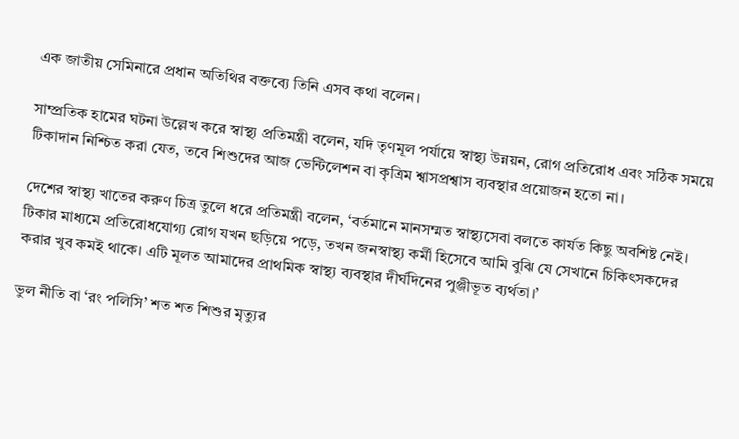এক জাতীয় সেমিনারে প্রধান অতিথির বক্তব্যে তিনি এসব কথা বলেন।

সাম্প্রতিক হামের ঘটনা উল্লেখ করে স্বাস্থ্য প্রতিমন্ত্রী বলেন, যদি তৃণমূল পর্যায়ে স্বাস্থ্য উন্নয়ন, রোগ প্রতিরোধ এবং সঠিক সময়ে টিকাদান নিশ্চিত করা যেত, তবে শিশুদের আজ ভেন্টিলেশন বা কৃত্রিম শ্বাসপ্রশ্বাস ব্যবস্থার প্রয়োজন হতো না।

দেশের স্বাস্থ্য খাতের করুণ চিত্র তুলে ধরে প্রতিমন্ত্রী বলেন, ‘বর্তমানে মানসম্মত স্বাস্থ্যসেবা বলতে কার্যত কিছু অবশিষ্ট নেই। টিকার মাধ্যমে প্রতিরোধযোগ্য রোগ যখন ছড়িয়ে পড়ে, তখন জনস্বাস্থ্য কর্মী হিসেবে আমি বুঝি যে সেখানে চিকিৎসকদের করার খুব কমই থাকে। এটি মূলত আমাদের প্রাথমিক স্বাস্থ্য ব্যবস্থার দীর্ঘদিনের পুঞ্জীভূত ব্যর্থতা।’

ভুল নীতি বা ‘রং পলিসি’ শত শত শিশুর মৃত্যুর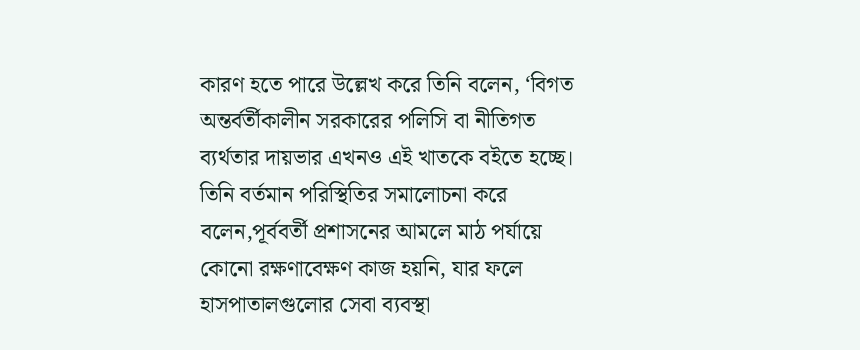কারণ হতে পারে উল্লেখ করে তিনি বলেন, ‘বিগত অন্তর্বর্তীকালীন সরকারের পলিসি বা নীতিগত ব্যর্থতার দায়ভার এখনও এই খাতকে বইতে হচ্ছে। তিনি বর্তমান পরিস্থিতির সমালোচনা করে বলেন,পূর্ববর্তী প্রশাসনের আমলে মাঠ পর্যায়ে কোনো রক্ষণাবেক্ষণ কাজ হয়নি, যার ফলে হাসপাতালগুলোর সেবা ব্যবস্থা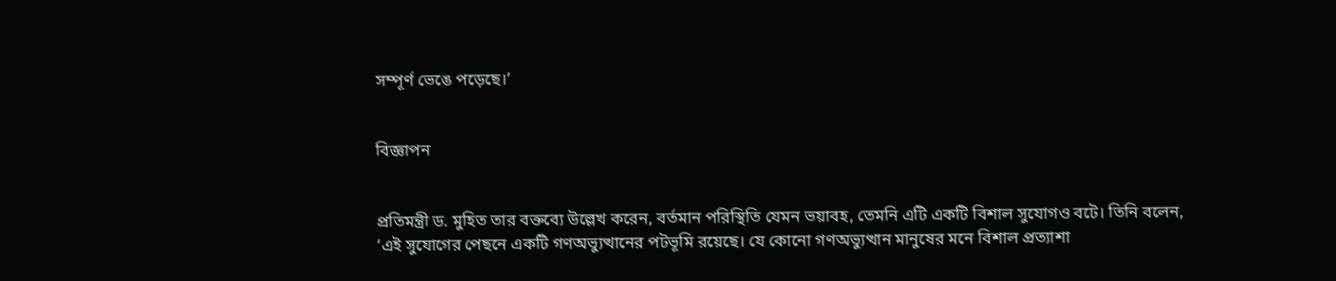সম্পূর্ণ ভেঙে পড়েছে।’


বিজ্ঞাপন


প্রতিমন্ত্রী ড. মুহিত তার বক্তব্যে উল্লেখ করেন, বর্তমান পরিস্থিতি যেমন ভয়াবহ, তেমনি এটি একটি বিশাল সুযোগও বটে। তিনি বলেন, ‘এই সুযোগের পেছনে একটি গণঅভ্যুত্থানের পটভূমি রয়েছে। যে কোনো গণঅভ্যুত্থান মানুষের মনে বিশাল প্রত্যাশা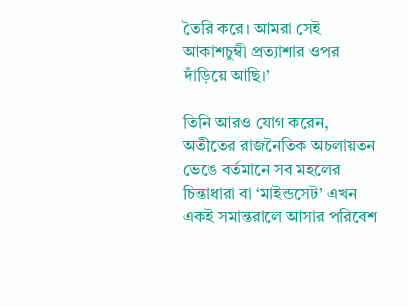তৈরি করে। আমরা সেই আকাশচুম্বী প্রত্যাশার ওপর দাঁড়িয়ে আছি।’

তিনি আরও যোগ করেন, অতীতের রাজনৈতিক অচলায়তন ভেঙে বর্তমানে সব মহলের চিন্তাধারা বা ‘মাইন্ডসেট’ এখন একই সমান্তরালে আসার পরিবেশ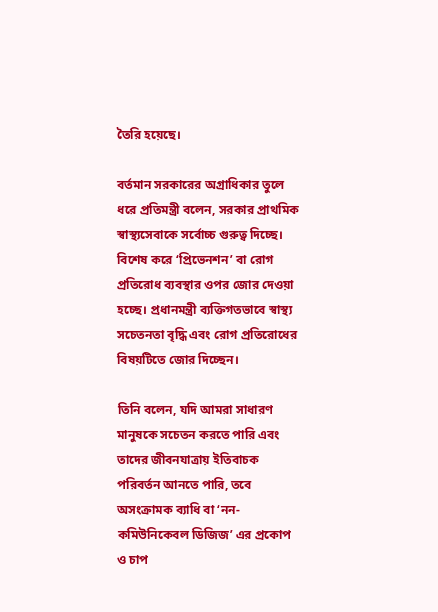তৈরি হয়েছে।

বর্তমান সরকারের অগ্রাধিকার তুলে ধরে প্রতিমন্ত্রী বলেন, সরকার প্রাথমিক স্বাস্থ্যসেবাকে সর্বোচ্চ গুরুত্ব দিচ্ছে। বিশেষ করে ‘প্রিভেনশন’ বা রোগ প্রতিরোধ ব্যবস্থার ওপর জোর দেওয়া হচ্ছে। প্রধানমন্ত্রী ব্যক্তিগতভাবে স্বাস্থ্য সচেতনতা বৃদ্ধি এবং রোগ প্রতিরোধের বিষয়টিতে জোর দিচ্ছেন।

তিনি বলেন, যদি আমরা সাধারণ মানুষকে সচেতন করতে পারি এবং তাদের জীবনযাত্রায় ইতিবাচক পরিবর্তন আনতে পারি, তবে অসংক্রামক ব্যাধি বা ‘নন-কমিউনিকেবল ডিজিজ’ এর প্রকোপ ও চাপ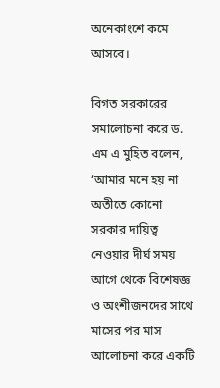অনেকাংশে কমে আসবে।

বিগত সরকারের সমালোচনা করে ড. এম এ মুহিত বলেন, ‘আমার মনে হয় না অতীতে কোনো সরকার দায়িত্ব নেওয়ার দীর্ঘ সময় আগে থেকে বিশেষজ্ঞ ও অংশীজনদের সাথে মাসের পর মাস আলোচনা করে একটি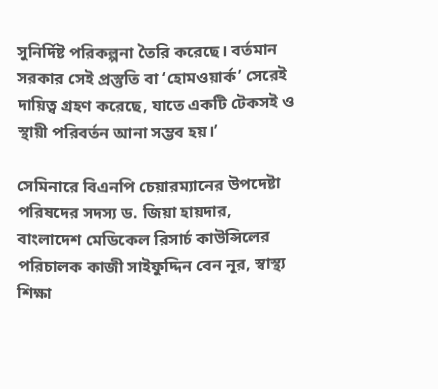সুনির্দিষ্ট পরিকল্পনা তৈরি করেছে। বর্তমান সরকার সেই প্রস্তুতি বা ‘হোমওয়ার্ক’ সেরেই দায়িত্ব গ্রহণ করেছে, যাতে একটি টেকসই ও স্থায়ী পরিবর্তন আনা সম্ভব হয়।’

সেমিনারে বিএনপি চেয়ারম্যানের উপদেষ্টা পরিষদের সদস্য ড. জিয়া হায়দার, বাংলাদেশ মেডিকেল রিসার্চ কাউন্সিলের পরিচালক কাজী সাইফুদ্দিন বেন নূর, স্বাস্থ্য শিক্ষা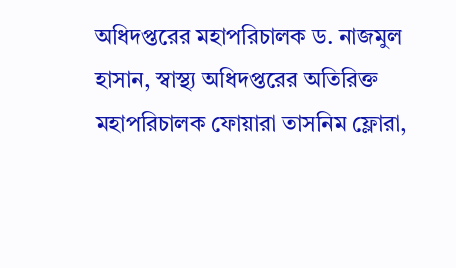অধিদপ্তরের মহাপরিচালক ড. নাজমুল হাসান, স্বাস্থ্য অধিদপ্তরের অতিরিক্ত মহাপরিচালক ফোয়ারা তাসনিম ফ্লোরা,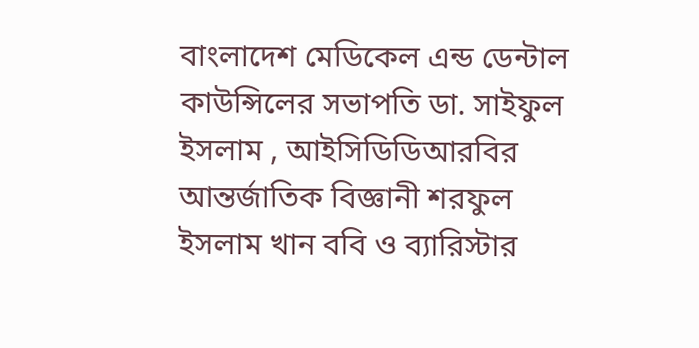বাংলাদেশ মেডিকেল এন্ড ডেন্টাল কাউন্সিলের সভাপতি ডা. সাইফুল ইসলাম , আইসিডিডিআরবির আন্তর্জাতিক বিজ্ঞানী শরফুল ইসলাম খান ববি ও ব্যারিস্টার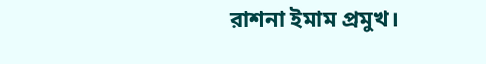রাশনা ইমাম প্রমুখ।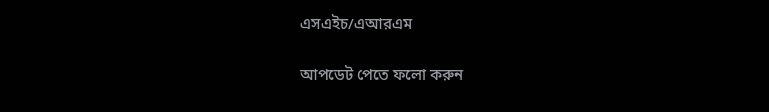এসএইচ/এআরএম

আপডেট পেতে ফলো করুন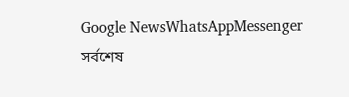Google NewsWhatsAppMessenger
সর্বশেষ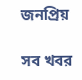জনপ্রিয়

সব খবর